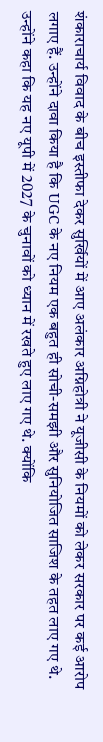शंकाराचार्य विवाद के बीच इस्तीफा देकर सुर्खियों में आए अलंकार अग्निहोत्री ने यूजीसी के नियमों को लेकर सरकार पर कई आरोप लगाए हैं. उन्होंने दावा किया है कि UGC के नए नियम एक बहुत ही सोची-समझी और सुनियोजित साजिश के तहत लाए गए थे.
उन्होंने कहा कि यह नए यूपी में 2027 के चुनावों को ध्यान में रखते हुए लाए गए थे. क्योंकि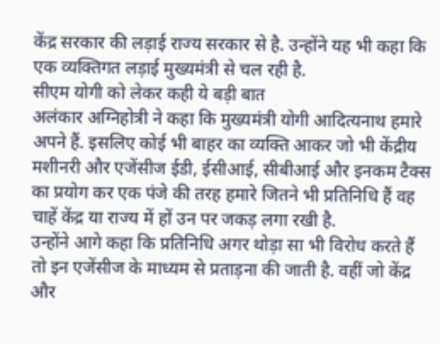केंद्र सरकार की लड़ाई राज्य सरकार से है. उन्होंने यह भी कहा कि एक व्यक्तिगत लड़ाई मुख्यमंत्री से चल रही है.
सीएम योगी को लेकर कही ये बड़ी बात
अलंकार अग्निहोत्री ने कहा कि मुख्यमंत्री योगी आदित्यनाथ हमारे अपने हैं. इसलिए कोई भी बाहर का व्यक्ति आकर जो भी केंद्रीय मशीनरी और एजेंसीज ईडी, ईसीआई, सीबीआई और इनकम टैक्स का प्रयोग कर एक पंजे की तरह हमारे जितने भी प्रतिनिधि हैं वह चाहें केंद्र या राज्य में हों उन पर जकड़ लगा रखी है.
उन्होंने आगे कहा कि प्रतिनिधि अगर थोड़ा सा भी विरोध करते हैं तो इन एजेंसीज के माध्यम से प्रताड़ना की जाती है. वहीं जो केंद्र और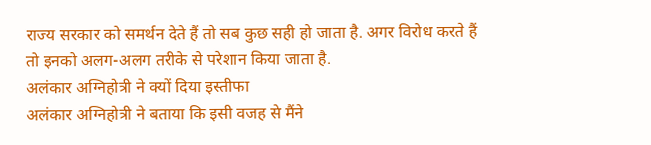राज्य सरकार को समर्थन देते हैं तो सब कुछ सही हो जाता है. अगर विरोध करते हैं तो इनको अलग-अलग तरीके से परेशान किया जाता है.
अलंकार अग्निहोत्री ने क्यों दिया इस्तीफा
अलंकार अग्निहोत्री ने बताया कि इसी वजह से मैंने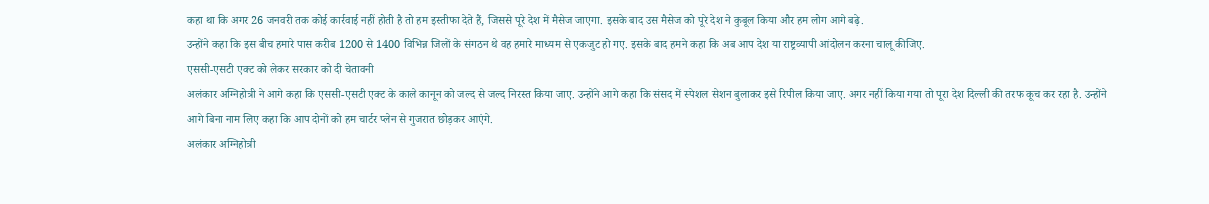कहा था कि अगर 26 जनवरी तक कोई कार्रवाई नहीं होती है तो हम इस्तीफा देते हैं, जिससे पूरे देश में मैसेज जाएगा. इसके बाद उस मैसेज को पूरे देश ने कुबूल किया और हम लोग आगे बढ़े.
उन्होंने कहा कि इस बीच हमारे पास करीब 1200 से 1400 विभिन्न जिलों के संगठन थे वह हमारे माध्यम से एकजुट हो गए. इसके बाद हमने कहा कि अब आप देश या राष्ट्रव्यापी आंदोलन करना चालू कीजिए.
एससी-एसटी एक्ट को लेकर सरकार को दी चेतावनी
अलंकार अग्निहोत्री ने आगे कहा कि एससी-एसटी एक्ट के काले कानून को जल्द से जल्द निरस्त किया जाए. उन्होंने आगे कहा कि संसद में स्पेशल सेशन बुलाकर इसे रिपील किया जाए. अगर नहीं किया गया तो पूरा देश दिल्ली की तरफ कूच कर रहा है. उन्होंने आगे बिना नाम लिए कहा कि आप दोनों को हम चार्टर प्लेन से गुजरात छोड़कर आएंगे.
अलंकार अग्निहोत्री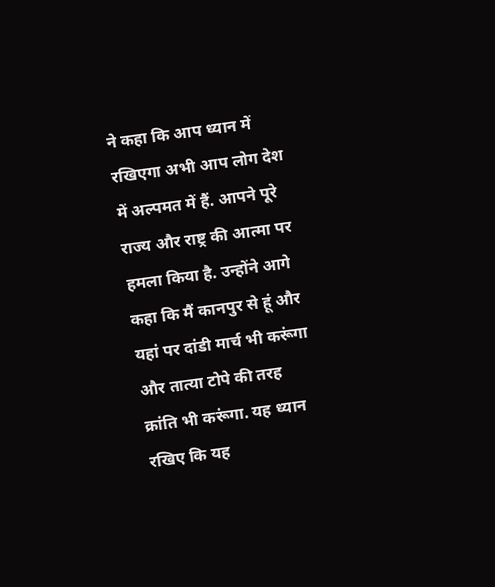ने कहा कि आप ध्यान में रखिएगा अभी आप लोग देश में अल्पमत में हैं. आपने पूरे राज्य और राष्ट्र की आत्मा पर हमला किया है. उन्होंने आगे कहा कि मैं कानपुर से हूं और यहां पर दांडी मार्च भी करूंगा और तात्या टोपे की तरह क्रांति भी करूंगा. यह ध्यान रखिए कि यह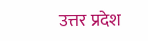उत्तर प्रदेश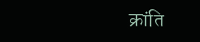क्रांति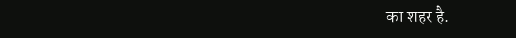का शहर है.